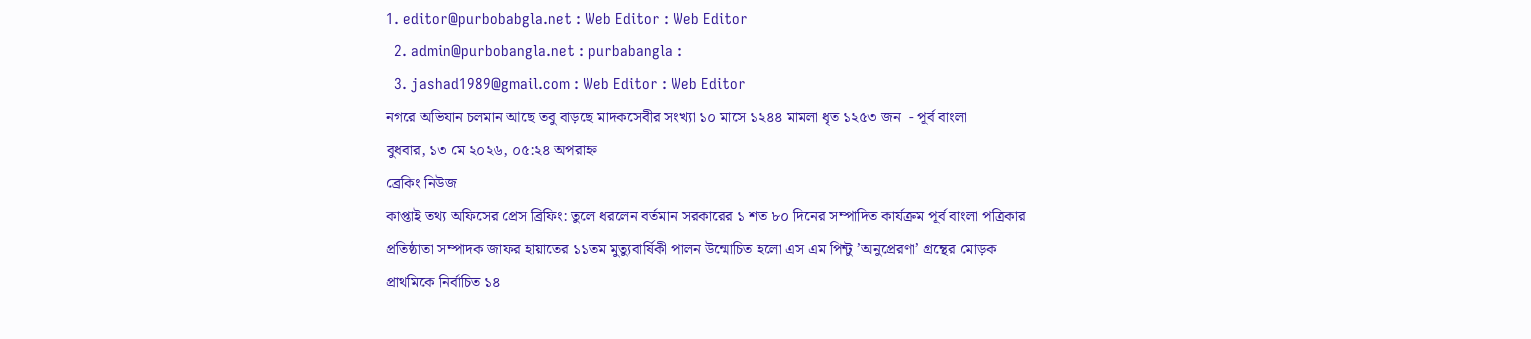1. editor@purbobabgla.net : Web Editor : Web Editor
  2. admin@purbobangla.net : purbabangla :
  3. jashad1989@gmail.com : Web Editor : Web Editor
নগরে অভিযান চলমান আছে তবু বাড়ছে মাদকসেবীর সংখ্যা ১০ মাসে ১২৪৪ মামলা ধৃত ১২৫৩ জন  - পূর্ব বাংলা
বুধবার, ১৩ মে ২০২৬, ০৫:২৪ অপরাহ্ন
ব্রেকিং নিউজ
কাপ্তাই তথ্য অফিসের প্রেস ব্রিফিং: তুলে ধরলেন বর্তমান সরকারের ১ শত ৮০ দিনের সম্পাদিত কার্যক্রম পূর্ব বাংলা পত্রিকার প্রতিষ্ঠাতা সম্পাদক জাফর হায়াতের ১১তম মুত্যুবার্ষিকী পালন উন্মোচিত হলো এস এম পিন্টু ’অনুপ্রেরণা’ গ্রন্থের মোড়ক প্রাথমিকে নির্বাচিত ১৪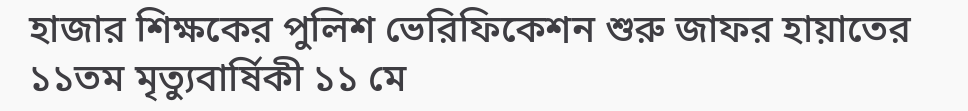হাজার শিক্ষকের পুলিশ ভেরিফিকেশন শুরু জাফর হায়াতের ১১তম মৃত্যুবার্ষিকী ১১ মে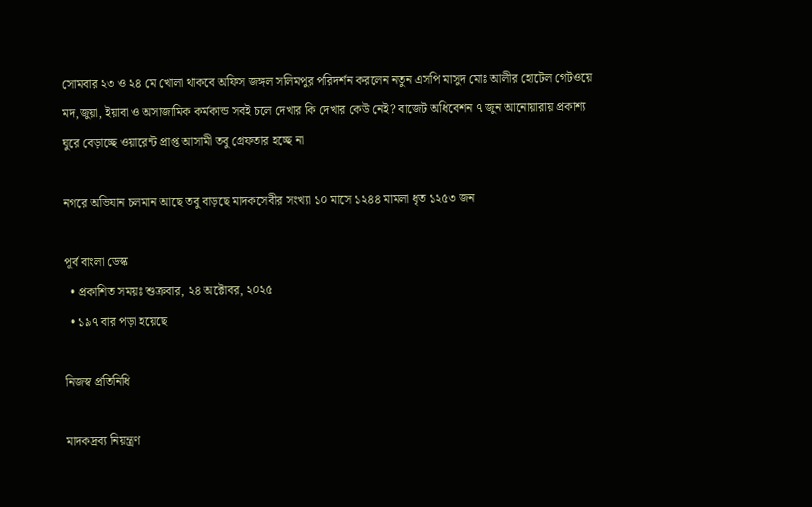সোমবার ২৩ ও ২৪ মে খোলা থাকবে অফিস জঙ্গল সলিমপুর পরিদর্শন করলেন নতুন এসপি মাসুদ মোঃ আলীর হোটেল গেটওয়ে মদ,জুয়া, ইয়াবা ও অসাজামিক কর্মকান্ড সবই চলে দেখার কি দেখার কেউ নেই? বাজেট অধিবেশন ৭ জুন আনোয়ারায় প্রকাশ্য ঘুরে বেড়াচ্ছে ওয়ারেন্ট প্রাপ্ত আসামী তবু গ্রেফতার হচ্ছে না

নগরে অভিযান চলমান আছে তবু বাড়ছে মাদকসেবীর সংখ্যা ১০ মাসে ১২৪৪ মামলা ধৃত ১২৫৩ জন

পূর্ব বাংলা ডেস্ক
  • প্রকাশিত সময়ঃ শুক্রবার, ২৪ অক্টোবর, ২০২৫
  • ১৯৭ বার পড়া হয়েছে

নিজস্ব প্রতিনিধি

মাদকদ্রব্য নিয়ন্ত্রণ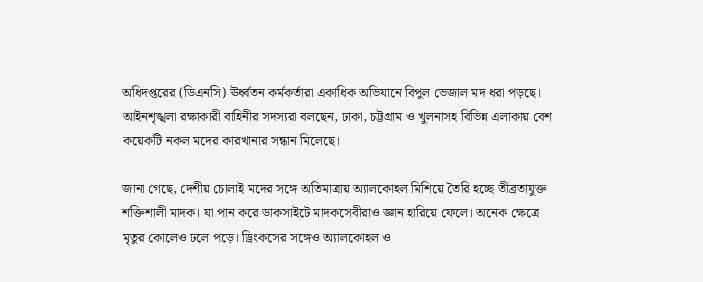অধিদপ্তরের (ডিএনসি) ঊর্ধ্বতন কর্মকর্তারা একাধিক অভিযানে বিপুল ভেজাল মদ ধরা পড়ছে। আইনশৃঙ্খলা রক্ষাকারী বাহিনীর সদস্যরা বলছেন, ঢাকা, চট্টগ্রাম ও খুলনাসহ বিভিন্ন এলাকায় বেশ কয়েকটি নকল মদের কারখানার সন্ধান মিলেছে।

জানা গেছে, দেশীয় চোলাই মদের সঙ্গে অতিমাত্রায় অ্যালকোহল মিশিয়ে তৈরি হচ্ছে তীব্রতাযুক্ত শক্তিশালী মাদক। যা পান করে ডাকসাইটে মাদকসেবীরাও জ্ঞান হারিয়ে ফেলে। অনেক ক্ষেত্রে মৃতুর কোলেও ঢলে পড়ে। ড্রিংকসের সঙ্গেও অ্যালকোহল ও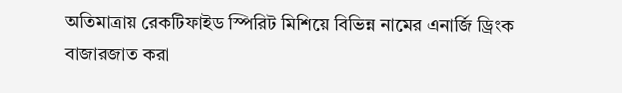অতিমাত্রায় রেকটিফাইড স্পিরিট মিশিয়ে বিভিন্ন নামের এনার্জি ড্রিংক বাজারজাত করা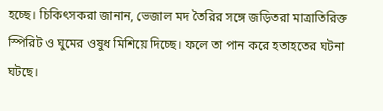হচ্ছে। চিকিৎসকরা জানান, ভেজাল মদ তৈরির সঙ্গে জড়িতরা মাত্রাতিরিক্ত স্পিরিট ও ঘুমের ওষুধ মিশিয়ে দিচ্ছে। ফলে তা পান করে হতাহতের ঘটনা ঘটছে।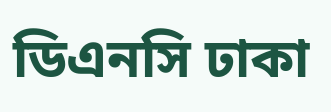ডিএনসি ঢাকা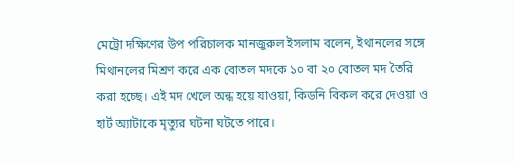মেট্রো দক্ষিণের উপ পরিচালক মানজুরুল ইসলাম বলেন, ইথানলের সঙ্গে মিথানলের মিশ্রণ করে এক বোতল মদকে ১০ বা ২০ বোতল মদ তৈরি করা হচ্ছে। এই মদ খেলে অন্ধ হয়ে যাওয়া, কিডনি বিকল করে দেওয়া ও হার্ট অ্যাটাকে মৃত্যুর ঘটনা ঘটতে পারে।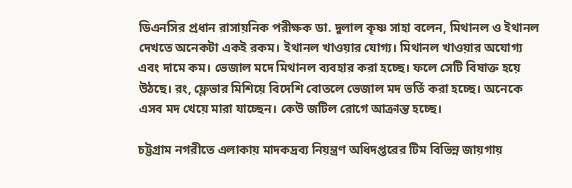ডিএনসির প্রধান রাসায়নিক পরীক্ষক ডা. দুলাল কৃষ্ণ সাহা বলেন, মিথানল ও ইথানল দেখতে অনেকটা একই রকম। ইথানল খাওয়ার যোগ্য। মিথানল খাওয়ার অযোগ্য এবং দামে কম। ভেজাল মদে মিথানল ব্যবহার করা হচ্ছে। ফলে সেটি বিষাক্ত হয়ে উঠছে। রং, ফ্লেভার মিশিয়ে বিদেশি বোতলে ভেজাল মদ ভর্তি করা হচ্ছে। অনেকে এসব মদ খেয়ে মারা যাচ্ছেন। কেউ জটিল রোগে আক্রান্ত হচ্ছে।

চট্টগ্রাম নগরীতে এলাকায় মাদকদ্রব্য নিয়ন্ত্রণ অধিদপ্তরের টিম বিভিন্ন জায়গায়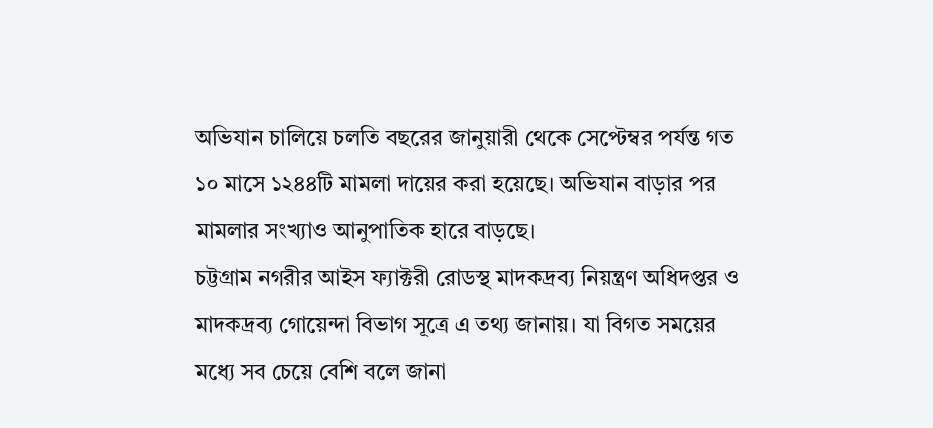অভিযান চালিয়ে চলতি বছরের জানুয়ারী থেকে সেপ্টেম্বর পর্যন্ত গত ১০ মাসে ১২৪৪টি মামলা দায়ের করা হয়েছে। অভিযান বাড়ার পর মামলার সংখ্যাও আনুপাতিক হারে বাড়ছে।
চট্টগ্রাম নগরীর আইস ফ্যাক্টরী রোডস্থ মাদকদ্রব্য নিয়ন্ত্রণ অধিদপ্তর ও মাদকদ্রব্য গোয়েন্দা বিভাগ সূত্রে এ তথ্য জানায়। যা বিগত সময়ের মধ্যে সব চেয়ে বেশি বলে জানা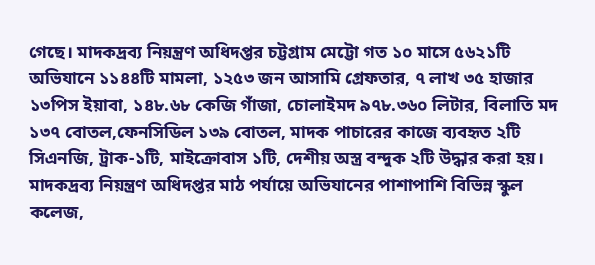গেছে। মাদকদ্রব্য নিয়ন্ত্রণ অধিদপ্তর চট্টগ্রাম মেট্টো গত ১০ মাসে ৫৬২১টি অভিযানে ১১৪৪টি মামলা, ১২৫৩ জন আসামি গ্রেফতার, ৭ লাখ ৩৫ হাজার ১৩পিস ইয়াবা, ১৪৮.৬৮ কেজি গাঁজা, চোলাইমদ ৯৭৮.৩৬০ লিটার, বিলাতি মদ ১৩৭ বোতল,ফেনসিডিল ১৩৯ বোতল, মাদক পাচারের কাজে ব্যবহৃত ২টি সিএনজি, ট্রাক-১টি, মাইক্রোবাস ১টি, দেশীয় অস্ত্র বন্দুক ২টি উদ্ধার করা হয়। মাদকদ্রব্য নিয়ন্ত্রণ অধিদপ্তর মাঠ পর্যায়ে অভিযানের পাশাপাশি বিভিন্ন স্কুল কলেজ,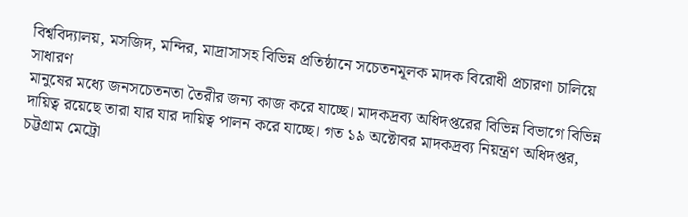বিশ্ববিদ্যালয়, মসজিদ, মন্দির, মাদ্রাসাসহ বিভিন্ন প্রতিষ্ঠানে সচেতনমূলক মাদক বিরোধী প্রচারণা চালিয়ে সাধারণ
মানুষের মধ্যে জনসচেতনতা তৈরীর জন্য কাজ করে যাচ্ছে। মাদকদ্রব্য অধিদপ্তরের বিভিন্ন বিভাগে বিভিন্ন দায়িত্ব রয়েছে তারা যার যার দায়িত্ব পালন করে যাচ্ছে। গত ১৯ অক্টোবর মাদকদ্রব্য নিয়ন্ত্রণ অধিদপ্তর, চট্টগ্রাম মেট্রো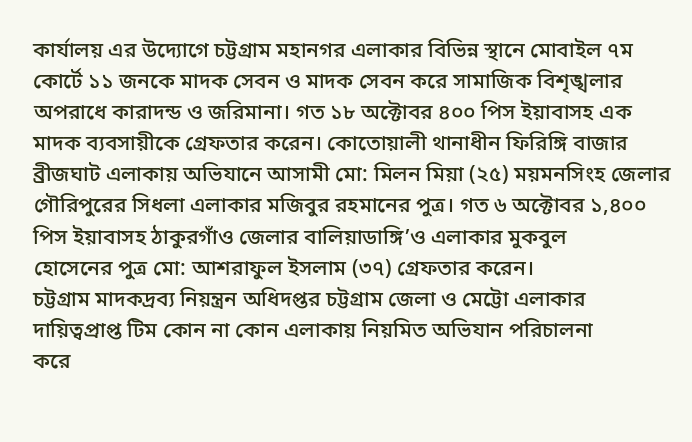কার্যালয় এর উদ্যোগে চট্টগ্রাম মহানগর এলাকার বিভিন্ন স্থানে মোবাইল ৭ম
কোর্টে ১১ জনকে মাদক সেবন ও মাদক সেবন করে সামাজিক বিশৃঙ্খলার অপরাধে কারাদন্ড ও জরিমানা। গত ১৮ অক্টোবর ৪০০ পিস ইয়াবাসহ এক মাদক ব্যবসায়ীকে গ্রেফতার করেন। কোতোয়ালী থানাধীন ফিরিঙ্গি বাজার ব্রীজঘাট এলাকায় অভিযানে আসামী মো: মিলন মিয়া (২৫) ময়মনসিংহ জেলার গৌরিপুরের সিধলা এলাকার মজিবুর রহমানের পুত্র। গত ৬ অক্টোবর ১,৪০০ পিস ইয়াবাসহ ঠাকুরগাঁও জেলার বালিয়াডাঙ্গি’ও এলাকার মুকবুল
হোসেনের পুত্র মো: আশরাফুল ইসলাম (৩৭) গ্রেফতার করেন।
চট্টগ্রাম মাদকদ্রব্য নিয়ন্ত্রন অধিদপ্তর চট্টগ্রাম জেলা ও মেট্টো এলাকার
দায়িত্বপ্রাপ্ত টিম কোন না কোন এলাকায় নিয়মিত অভিযান পরিচালনা
করে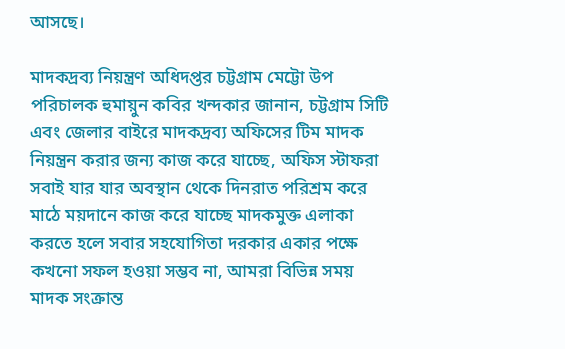আসছে।

মাদকদ্রব্য নিয়ন্ত্রণ অধিদপ্তর চট্টগ্রাম মেট্টো উপ পরিচালক হুমায়ুন কবির খন্দকার জানান, চট্টগ্রাম সিটি এবং জেলার বাইরে মাদকদ্রব্য অফিসের টিম মাদক নিয়ন্ত্রন করার জন্য কাজ করে যাচ্ছে, অফিস স্টাফরা সবাই যার যার অবস্থান থেকে দিনরাত পরিশ্রম করে মাঠে ময়দানে কাজ করে যাচ্ছে মাদকমুক্ত এলাকা করতে হলে সবার সহযোগিতা দরকার একার পক্ষে কখনো সফল হওয়া সম্ভব না, আমরা বিভিন্ন সময় মাদক সংক্রান্ত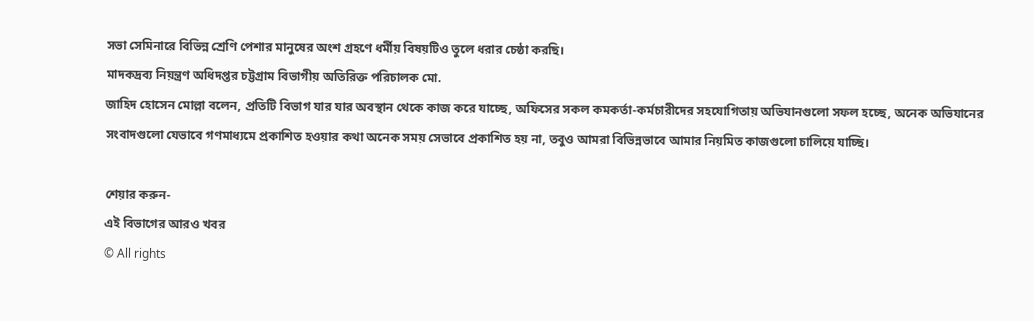সভা সেমিনারে বিভিন্ন শ্রেণি পেশার মানুষের অংশ গ্রহণে ধর্মীয় বিষয়টিও তুলে ধরার চেষ্ঠা করছি।
মাদকদ্রব্য নিয়ন্ত্রণ অধিদপ্তর চট্টগ্রাম বিভাগীয় অতিরিক্ত পরিচালক মো.
জাহিদ হোসেন মোল্লা বলেন, প্রতিটি বিভাগ যার যার অবস্থান থেকে কাজ করে যাচ্ছে, অফিসের সকল কমকর্তা-কর্মচারীদের সহযোগিতায় অভিযানগুলো সফল হচ্ছে, অনেক অভিযানের সংবাদগুলো যেভাবে গণমাধ্যমে প্রকাশিত হওয়ার কথা অনেক সময় সেভাবে প্রকাশিত হয় না, তবুও আমরা বিভিন্নভাবে আমার নিয়মিত কাজগুলো চালিয়ে যাচ্ছি।

শেয়ার করুন-
এই বিভাগের আরও খবর
© All rights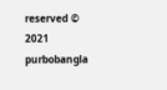reserved © 2021 purbobangla